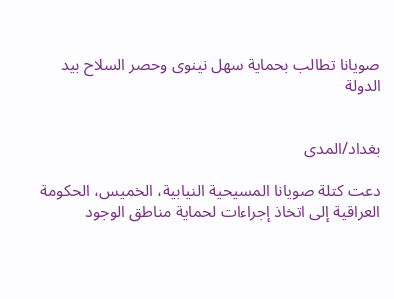صويانا تطالب بحماية سهل نينوى وحصر السلاح بيد الدولة


بغداد/المدى

دعت كتلة صويانا المسيحية النيابية، الخميس، الحكومة العراقية إلى اتخاذ إجراءات لحماية مناطق الوجود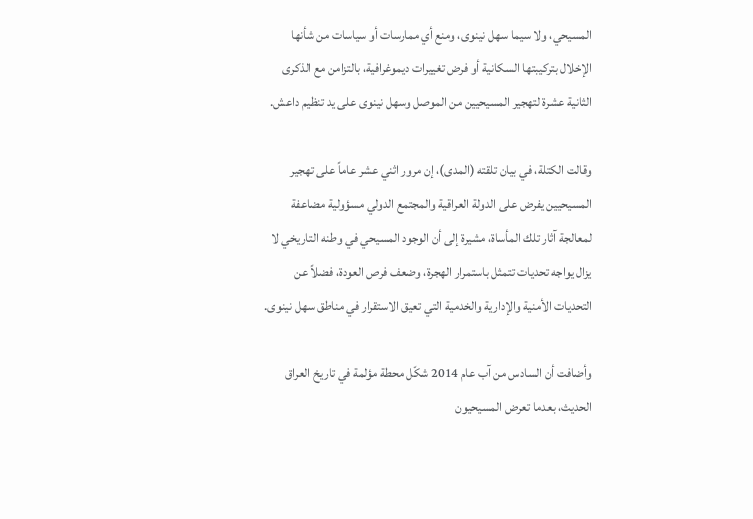المسيحي، ولا سيما سهل نينوى، ومنع أي ممارسات أو سياسات من شأنها الإخلال بتركيبتها السكانية أو فرض تغييرات ديموغرافية، بالتزامن مع الذكرى الثانية عشرة لتهجير المسيحيين من الموصل وسهل نينوى على يد تنظيم داعش.

وقالت الكتلة، في بيان تلقته (المدى)، إن مرور اثني عشر عاماً على تهجير المسيحيين يفرض على الدولة العراقية والمجتمع الدولي مسؤولية مضاعفة لمعالجة آثار تلك المأساة، مشيرة إلى أن الوجود المسيحي في وطنه التاريخي لا يزال يواجه تحديات تتمثل باستمرار الهجرة، وضعف فرص العودة، فضلاً عن التحديات الأمنية والإدارية والخدمية التي تعيق الاستقرار في مناطق سهل نينوى.

وأضافت أن السادس من آب عام 2014 شكّل محطة مؤلمة في تاريخ العراق الحديث، بعدما تعرض المسيحيون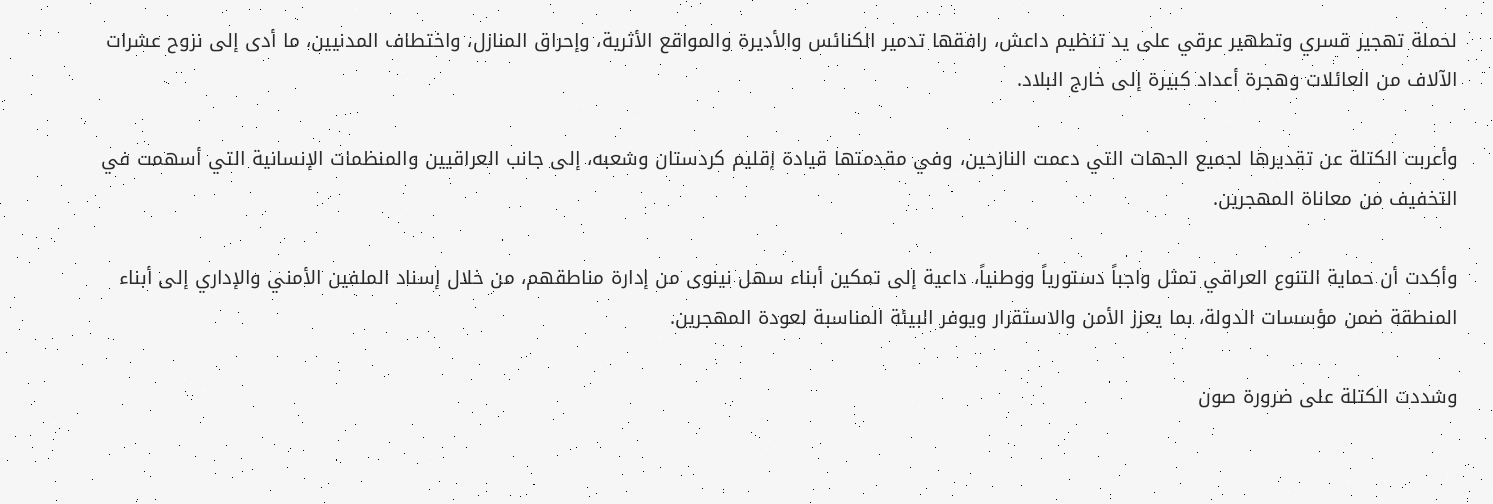لحملة تهجير قسري وتطهير عرقي على يد تنظيم داعش، رافقها تدمير الكنائس والأديرة والمواقع الأثرية، وإحراق المنازل، واختطاف المدنيين، ما أدى إلى نزوح عشرات الآلاف من العائلات وهجرة أعداد كبيرة إلى خارج البلاد.

وأعربت الكتلة عن تقديرها لجميع الجهات التي دعمت النازحين، وفي مقدمتها قيادة إقليم كردستان وشعبه، إلى جانب العراقيين والمنظمات الإنسانية التي أسهمت في التخفيف من معاناة المهجرين.

وأكدت أن حماية التنوع العراقي تمثل واجباً دستورياً ووطنياً، داعية إلى تمكين أبناء سهل نينوى من إدارة مناطقهم، من خلال إسناد الملفين الأمني والإداري إلى أبناء المنطقة ضمن مؤسسات الدولة، بما يعزز الأمن والاستقرار ويوفر البيئة المناسبة لعودة المهجرين.

وشددت الكتلة على ضرورة صون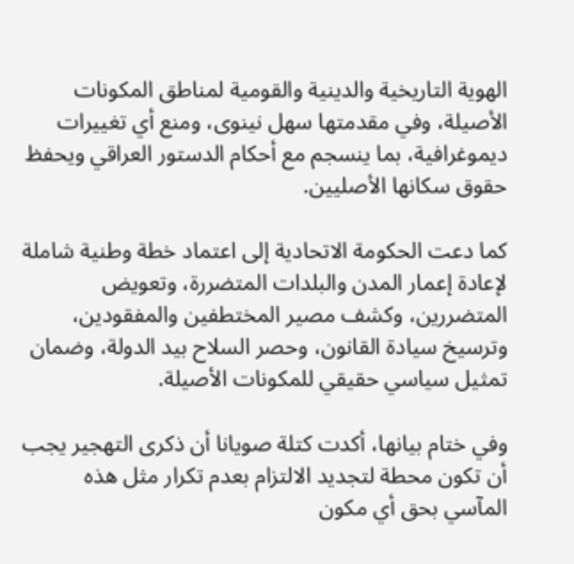الهوية التاريخية والدينية والقومية لمناطق المكونات الأصيلة، وفي مقدمتها سهل نينوى، ومنع أي تغييرات ديموغرافية، بما ينسجم مع أحكام الدستور العراقي ويحفظ حقوق سكانها الأصليين.

كما دعت الحكومة الاتحادية إلى اعتماد خطة وطنية شاملة لإعادة إعمار المدن والبلدات المتضررة، وتعويض المتضررين، وكشف مصير المختطفين والمفقودين، وترسيخ سيادة القانون، وحصر السلاح بيد الدولة، وضمان تمثيل سياسي حقيقي للمكونات الأصيلة.

وفي ختام بيانها، أكدت كتلة صويانا أن ذكرى التهجير يجب أن تكون محطة لتجديد الالتزام بعدم تكرار مثل هذه المآسي بحق أي مكون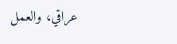عراقي، والعمل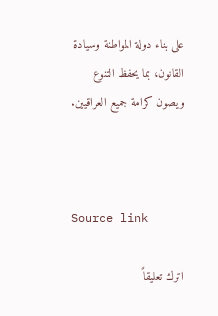على بناء دولة المواطنة وسيادة القانون، بما يحفظ التنوع ويصون كرامة جميع العراقيين.



Source link

اترك تعليقاً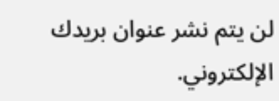لن يتم نشر عنوان بريدك الإلكتروني.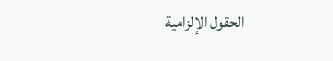الحقول الإلزامية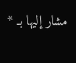مشار إليها بـ *